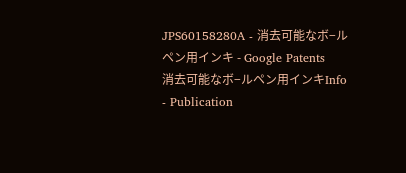JPS60158280A - 消去可能なボ−ルペン用インキ - Google Patents
消去可能なボ−ルペン用インキInfo
- Publication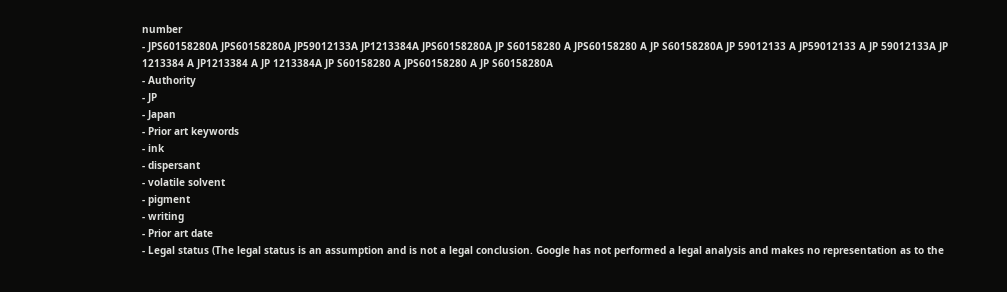number
- JPS60158280A JPS60158280A JP59012133A JP1213384A JPS60158280A JP S60158280 A JPS60158280 A JP S60158280A JP 59012133 A JP59012133 A JP 59012133A JP 1213384 A JP1213384 A JP 1213384A JP S60158280 A JPS60158280 A JP S60158280A
- Authority
- JP
- Japan
- Prior art keywords
- ink
- dispersant
- volatile solvent
- pigment
- writing
- Prior art date
- Legal status (The legal status is an assumption and is not a legal conclusion. Google has not performed a legal analysis and makes no representation as to the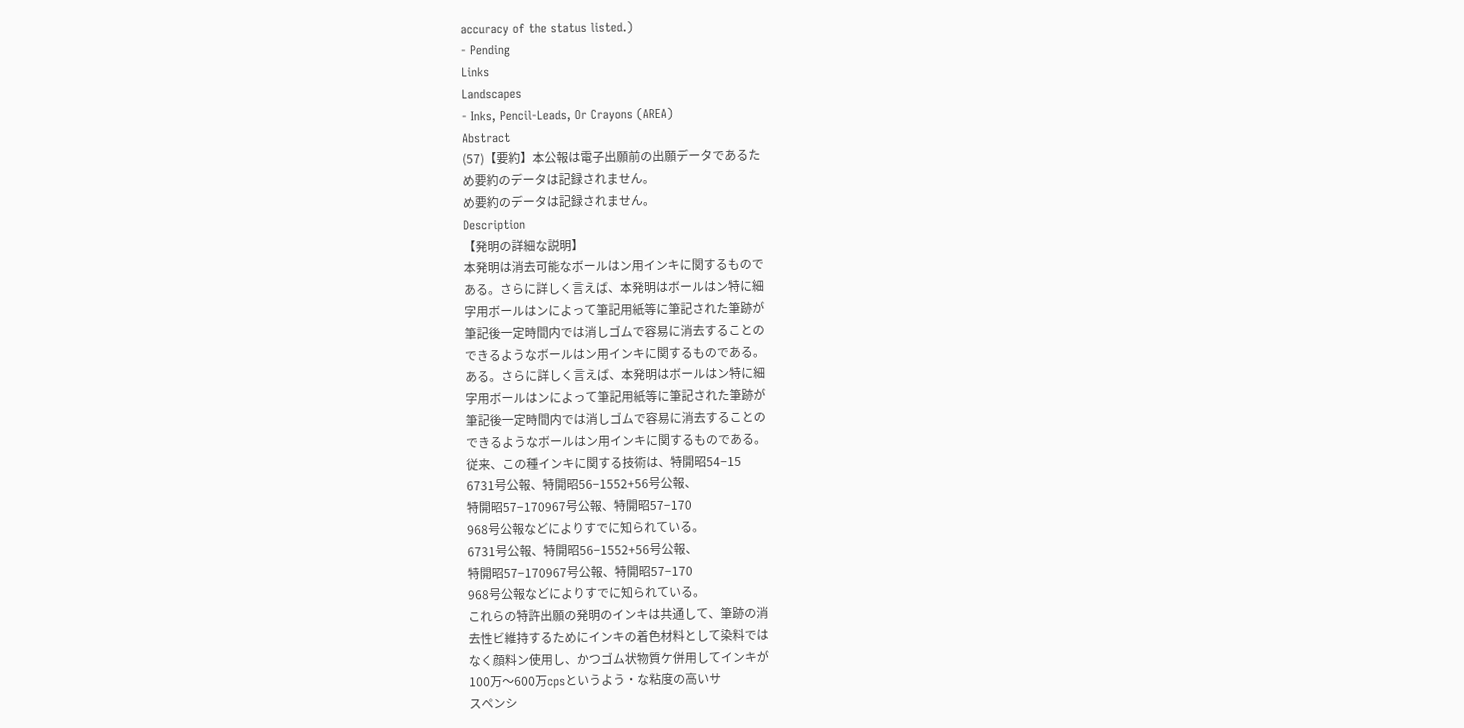accuracy of the status listed.)
- Pending
Links
Landscapes
- Inks, Pencil-Leads, Or Crayons (AREA)
Abstract
(57)【要約】本公報は電子出願前の出願データであるた
め要約のデータは記録されません。
め要約のデータは記録されません。
Description
【発明の詳細な説明】
本発明は消去可能なボールはン用インキに関するもので
ある。さらに詳しく言えば、本発明はボールはン特に細
字用ボールはンによって筆記用紙等に筆記された筆跡が
筆記後一定時間内では消しゴムで容易に消去することの
できるようなボールはン用インキに関するものである。
ある。さらに詳しく言えば、本発明はボールはン特に細
字用ボールはンによって筆記用紙等に筆記された筆跡が
筆記後一定時間内では消しゴムで容易に消去することの
できるようなボールはン用インキに関するものである。
従来、この種インキに関する技術は、特開昭54−15
6731号公報、特開昭56−1552+56号公報、
特開昭57−170967号公報、特開昭57−170
968号公報などによりすでに知られている。
6731号公報、特開昭56−1552+56号公報、
特開昭57−170967号公報、特開昭57−170
968号公報などによりすでに知られている。
これらの特許出願の発明のインキは共通して、筆跡の消
去性ビ維持するためにインキの着色材料として染料では
なく顔料ン使用し、かつゴム状物質ケ併用してインキが
100万〜600万cpsというよう・な粘度の高いサ
スペンシ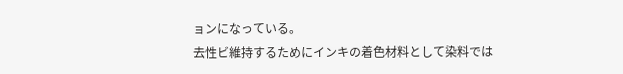ョンになっている。
去性ビ維持するためにインキの着色材料として染料では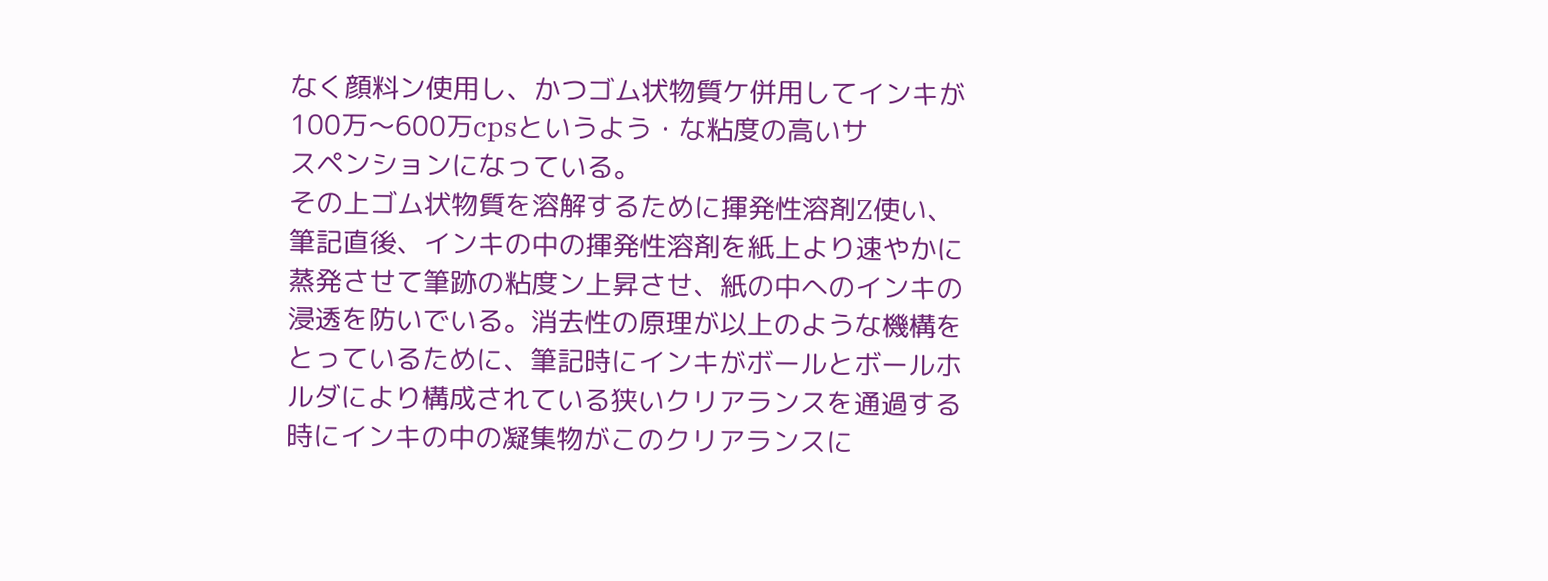なく顔料ン使用し、かつゴム状物質ケ併用してインキが
100万〜600万cpsというよう・な粘度の高いサ
スペンションになっている。
その上ゴム状物質を溶解するために揮発性溶剤Z使い、
筆記直後、インキの中の揮発性溶剤を紙上より速やかに
蒸発させて筆跡の粘度ン上昇させ、紙の中へのインキの
浸透を防いでいる。消去性の原理が以上のような機構を
とっているために、筆記時にインキがボールとボールホ
ルダにより構成されている狭いクリアランスを通過する
時にインキの中の凝集物がこのクリアランスに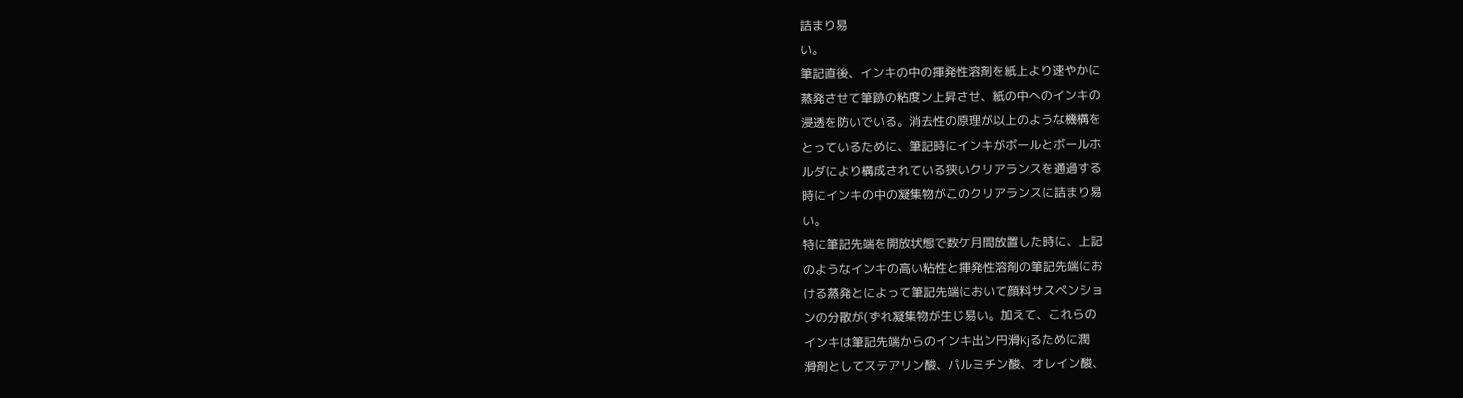詰まり易
い。
筆記直後、インキの中の揮発性溶剤を紙上より速やかに
蒸発させて筆跡の粘度ン上昇させ、紙の中へのインキの
浸透を防いでいる。消去性の原理が以上のような機構を
とっているために、筆記時にインキがボールとボールホ
ルダにより構成されている狭いクリアランスを通過する
時にインキの中の凝集物がこのクリアランスに詰まり易
い。
特に筆記先端を開放状態で数ケ月間放置した時に、上記
のようなインキの高い粘性と揮発性溶剤の筆記先端にお
ける蒸発とによって筆記先端において顔料サスペンショ
ンの分散が(ずれ凝集物が生じ易い。加えて、これらの
インキは筆記先端からのインキ出ン円滑Kjるために潤
滑剤としてステアリン酸、パルミチン酸、オレイン酸、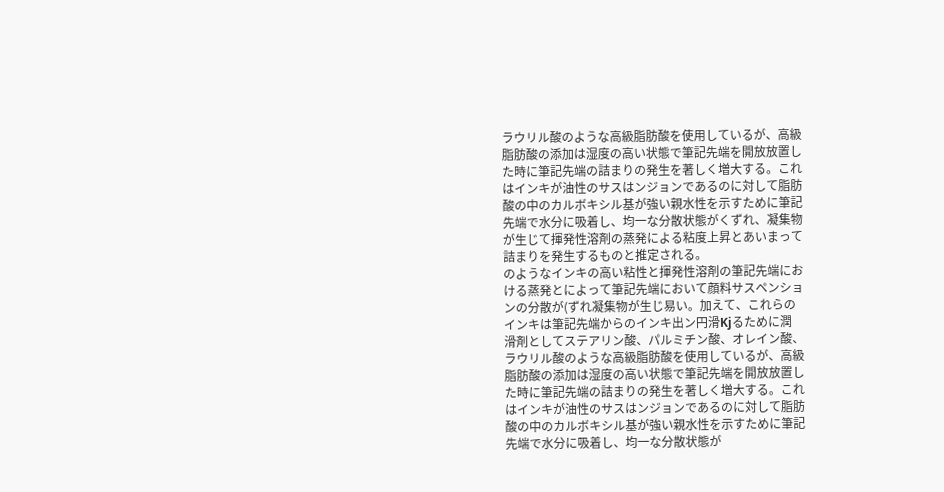ラウリル酸のような高級脂肪酸を使用しているが、高級
脂肪酸の添加は湿度の高い状態で筆記先端を開放放置し
た時に筆記先端の詰まりの発生を著しく増大する。これ
はインキが油性のサスはンジョンであるのに対して脂肪
酸の中のカルボキシル基が強い親水性を示すために筆記
先端で水分に吸着し、均一な分散状態がくずれ、凝集物
が生じて揮発性溶剤の蒸発による粘度上昇とあいまって
詰まりを発生するものと推定される。
のようなインキの高い粘性と揮発性溶剤の筆記先端にお
ける蒸発とによって筆記先端において顔料サスペンショ
ンの分散が(ずれ凝集物が生じ易い。加えて、これらの
インキは筆記先端からのインキ出ン円滑Kjるために潤
滑剤としてステアリン酸、パルミチン酸、オレイン酸、
ラウリル酸のような高級脂肪酸を使用しているが、高級
脂肪酸の添加は湿度の高い状態で筆記先端を開放放置し
た時に筆記先端の詰まりの発生を著しく増大する。これ
はインキが油性のサスはンジョンであるのに対して脂肪
酸の中のカルボキシル基が強い親水性を示すために筆記
先端で水分に吸着し、均一な分散状態が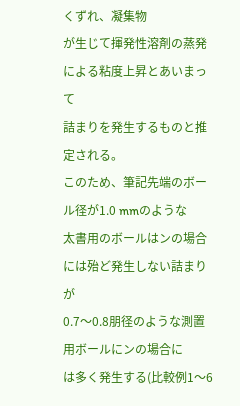くずれ、凝集物
が生じて揮発性溶剤の蒸発による粘度上昇とあいまって
詰まりを発生するものと推定される。
このため、筆記先端のボール径が1.0 mmのような
太書用のボールはンの場合には殆ど発生しない詰まりが
0.7〜0.8朋径のような測置用ボールにンの場合に
は多く発生する(比較例1〜6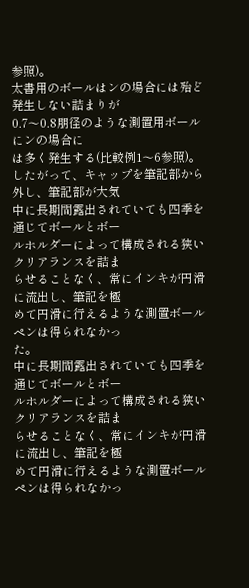参照)。
太書用のボールはンの場合には殆ど発生しない詰まりが
0.7〜0.8朋径のような測置用ボールにンの場合に
は多く発生する(比較例1〜6参照)。
したがって、キャップを筆記部から外し、筆記部が大気
中に長期間露出されていても四季を通じてボールとボー
ルホルダーによって構成される狭いクリアランスを詰ま
らせることなく、常にインキが円滑に流出し、筆記を極
めて円滑に行えるような測置ボールペンは得られなかっ
た。
中に長期間露出されていても四季を通じてボールとボー
ルホルダーによって構成される狭いクリアランスを詰ま
らせることなく、常にインキが円滑に流出し、筆記を極
めて円滑に行えるような測置ボールペンは得られなかっ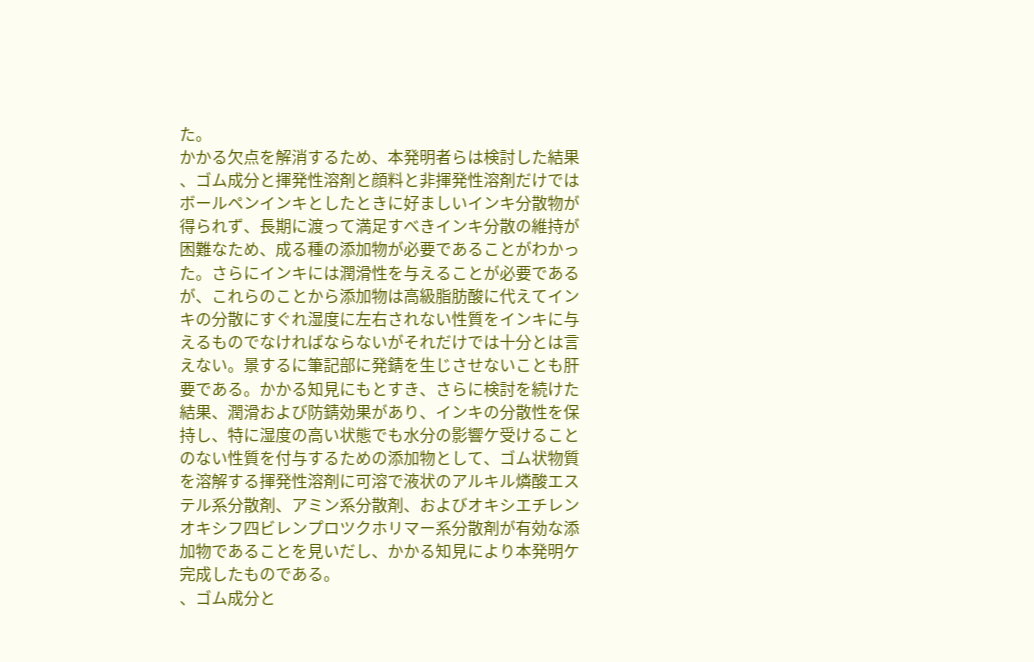た。
かかる欠点を解消するため、本発明者らは検討した結果
、ゴム成分と揮発性溶剤と顔料と非揮発性溶剤だけでは
ボールペンインキとしたときに好ましいインキ分散物が
得られず、長期に渡って満足すべきインキ分散の維持が
困難なため、成る種の添加物が必要であることがわかっ
た。さらにインキには潤滑性を与えることが必要である
が、これらのことから添加物は高級脂肪酸に代えてイン
キの分散にすぐれ湿度に左右されない性質をインキに与
えるものでなければならないがそれだけでは十分とは言
えない。景するに筆記部に発錆を生じさせないことも肝
要である。かかる知見にもとすき、さらに検討を続けた
結果、潤滑および防錆効果があり、インキの分散性を保
持し、特に湿度の高い状態でも水分の影響ケ受けること
のない性質を付与するための添加物として、ゴム状物質
を溶解する揮発性溶剤に可溶で液状のアルキル燐酸エス
テル系分散剤、アミン系分散剤、およびオキシエチレン
オキシフ四ビレンプロツクホリマー系分散剤が有効な添
加物であることを見いだし、かかる知見により本発明ケ
完成したものである。
、ゴム成分と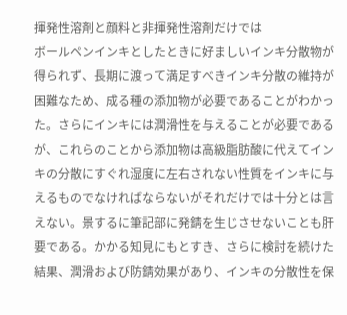揮発性溶剤と顔料と非揮発性溶剤だけでは
ボールペンインキとしたときに好ましいインキ分散物が
得られず、長期に渡って満足すべきインキ分散の維持が
困難なため、成る種の添加物が必要であることがわかっ
た。さらにインキには潤滑性を与えることが必要である
が、これらのことから添加物は高級脂肪酸に代えてイン
キの分散にすぐれ湿度に左右されない性質をインキに与
えるものでなければならないがそれだけでは十分とは言
えない。景するに筆記部に発錆を生じさせないことも肝
要である。かかる知見にもとすき、さらに検討を続けた
結果、潤滑および防錆効果があり、インキの分散性を保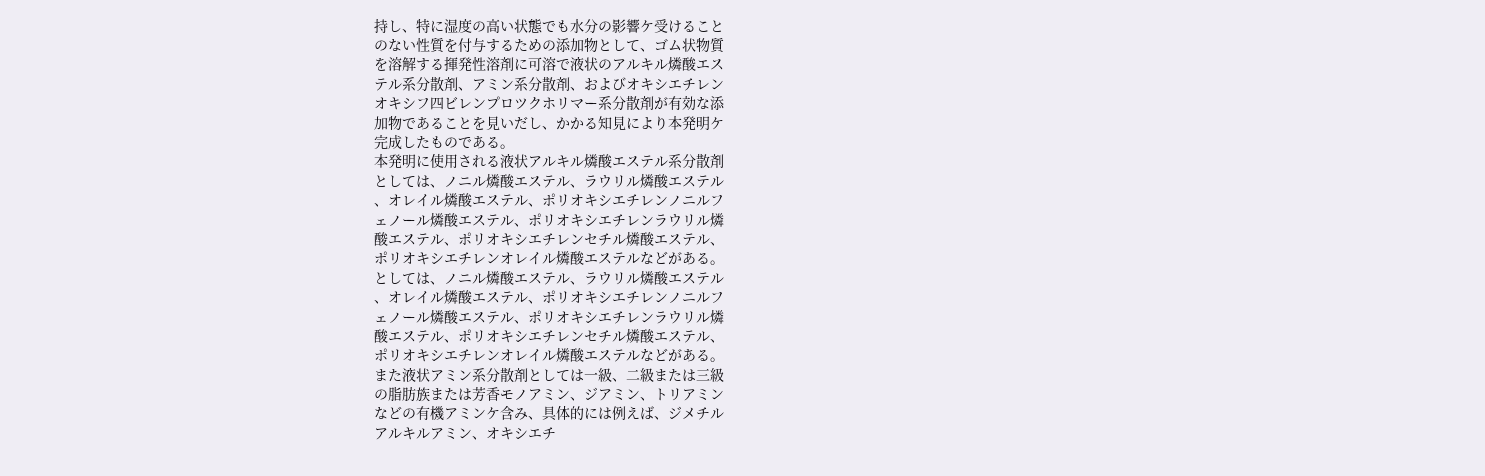持し、特に湿度の高い状態でも水分の影響ケ受けること
のない性質を付与するための添加物として、ゴム状物質
を溶解する揮発性溶剤に可溶で液状のアルキル燐酸エス
テル系分散剤、アミン系分散剤、およびオキシエチレン
オキシフ四ビレンプロツクホリマー系分散剤が有効な添
加物であることを見いだし、かかる知見により本発明ケ
完成したものである。
本発明に使用される液状アルキル燐酸エステル系分散剤
としては、ノニル燐酸エステル、ラウリル燐酸エステル
、オレイル燐酸エステル、ポリオキシエチレンノニルフ
ェノール燐酸エステル、ポリオキシエチレンラウリル燐
酸エステル、ポリオキシエチレンセチル燐酸エステル、
ポリオキシエチレンオレイル燐酸エステルなどがある。
としては、ノニル燐酸エステル、ラウリル燐酸エステル
、オレイル燐酸エステル、ポリオキシエチレンノニルフ
ェノール燐酸エステル、ポリオキシエチレンラウリル燐
酸エステル、ポリオキシエチレンセチル燐酸エステル、
ポリオキシエチレンオレイル燐酸エステルなどがある。
また液状アミン系分散剤としては一級、二級または三級
の脂肪族または芳香モノアミン、ジアミン、トリアミン
などの有機アミンケ含み、具体的には例えば、ジメチル
アルキルアミン、オキシエチ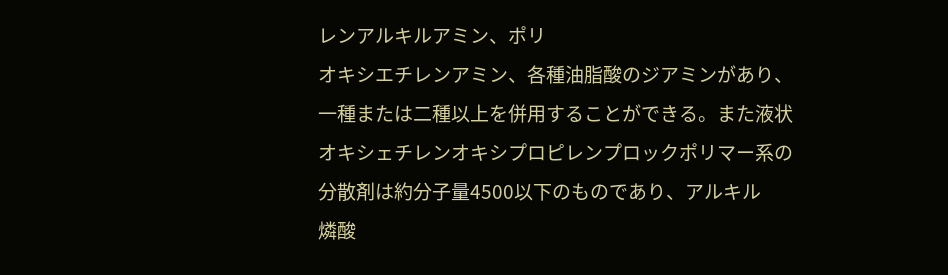レンアルキルアミン、ポリ
オキシエチレンアミン、各種油脂酸のジアミンがあり、
一種または二種以上を併用することができる。また液状
オキシェチレンオキシプロピレンプロックポリマー系の
分散剤は約分子量4500以下のものであり、アルキル
燐酸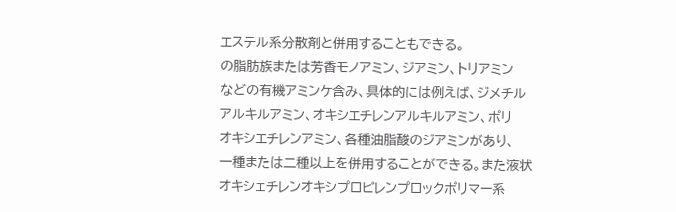エステル系分散剤と併用することもできる。
の脂肪族または芳香モノアミン、ジアミン、トリアミン
などの有機アミンケ含み、具体的には例えば、ジメチル
アルキルアミン、オキシエチレンアルキルアミン、ポリ
オキシエチレンアミン、各種油脂酸のジアミンがあり、
一種または二種以上を併用することができる。また液状
オキシェチレンオキシプロピレンプロックポリマー系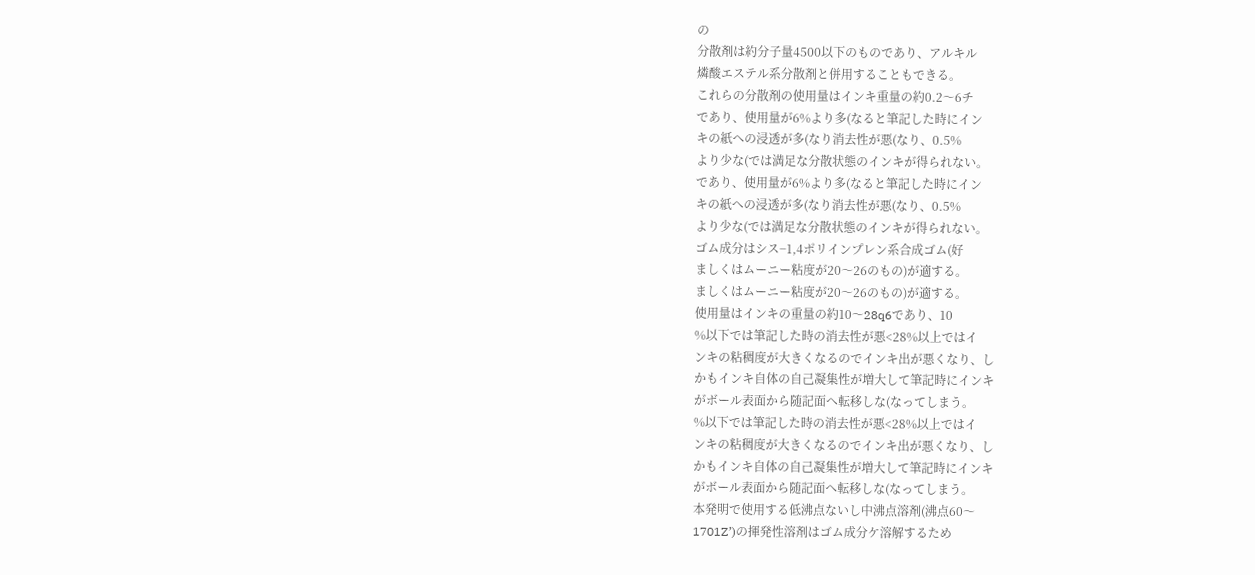の
分散剤は約分子量4500以下のものであり、アルキル
燐酸エステル系分散剤と併用することもできる。
これらの分散剤の使用量はインキ重量の約0.2〜6チ
であり、使用量が6%より多(なると筆記した時にイン
キの紙への浸透が多(なり消去性が悪(なり、0.5%
より少な(では満足な分散状態のインキが得られない。
であり、使用量が6%より多(なると筆記した時にイン
キの紙への浸透が多(なり消去性が悪(なり、0.5%
より少な(では満足な分散状態のインキが得られない。
ゴム成分はシス−1,4ポリインプレン系合成ゴム(好
ましくはムーニー粘度が20〜26のもの)が適する。
ましくはムーニー粘度が20〜26のもの)が適する。
使用量はインキの重量の約10〜28q6であり、10
%以下では筆記した時の消去性が悪<28%以上ではイ
ンキの粘稠度が大きくなるのでインキ出が悪くなり、し
かもインキ自体の自己凝集性が増大して筆記時にインキ
がボール表面から随記面へ転移しな(なってしまう。
%以下では筆記した時の消去性が悪<28%以上ではイ
ンキの粘稠度が大きくなるのでインキ出が悪くなり、し
かもインキ自体の自己凝集性が増大して筆記時にインキ
がボール表面から随記面へ転移しな(なってしまう。
本発明で使用する低沸点ないし中沸点溶剤(沸点60〜
1701Z’)の揮発性溶剤はゴム成分ケ溶解するため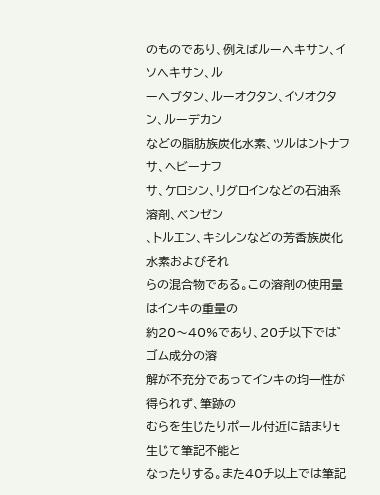のものであり、例えばルーへキサン、イソへキサン、ル
ーへブタン、ルーオクタン、イソオクタン、ルーデカン
などの脂肪族炭化水素、ツルはントナフサ、ヘビーナフ
サ、ケロシン、リグロインなどの石油系溶剤、ベンゼン
、トルエン、キシレンなどの芳香族炭化水素およびそれ
らの混合物である。この溶剤の使用量はインキの重量の
約20〜40%であり、20チ以下では゛ゴム成分の溶
解が不充分であってインキの均一性が得られず、筆跡の
むらを生じたりポール付近に詰まりt生じて筆記不能と
なったりする。また40チ以上では筆記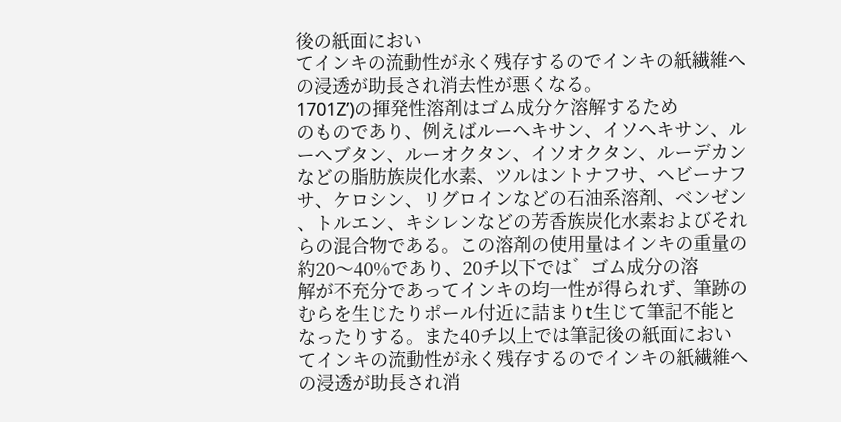後の紙面におい
てインキの流動性が永く残存するのでインキの紙繊維へ
の浸透が助長され消去性が悪くなる。
1701Z’)の揮発性溶剤はゴム成分ケ溶解するため
のものであり、例えばルーへキサン、イソへキサン、ル
ーへブタン、ルーオクタン、イソオクタン、ルーデカン
などの脂肪族炭化水素、ツルはントナフサ、ヘビーナフ
サ、ケロシン、リグロインなどの石油系溶剤、ベンゼン
、トルエン、キシレンなどの芳香族炭化水素およびそれ
らの混合物である。この溶剤の使用量はインキの重量の
約20〜40%であり、20チ以下では゛ゴム成分の溶
解が不充分であってインキの均一性が得られず、筆跡の
むらを生じたりポール付近に詰まりt生じて筆記不能と
なったりする。また40チ以上では筆記後の紙面におい
てインキの流動性が永く残存するのでインキの紙繊維へ
の浸透が助長され消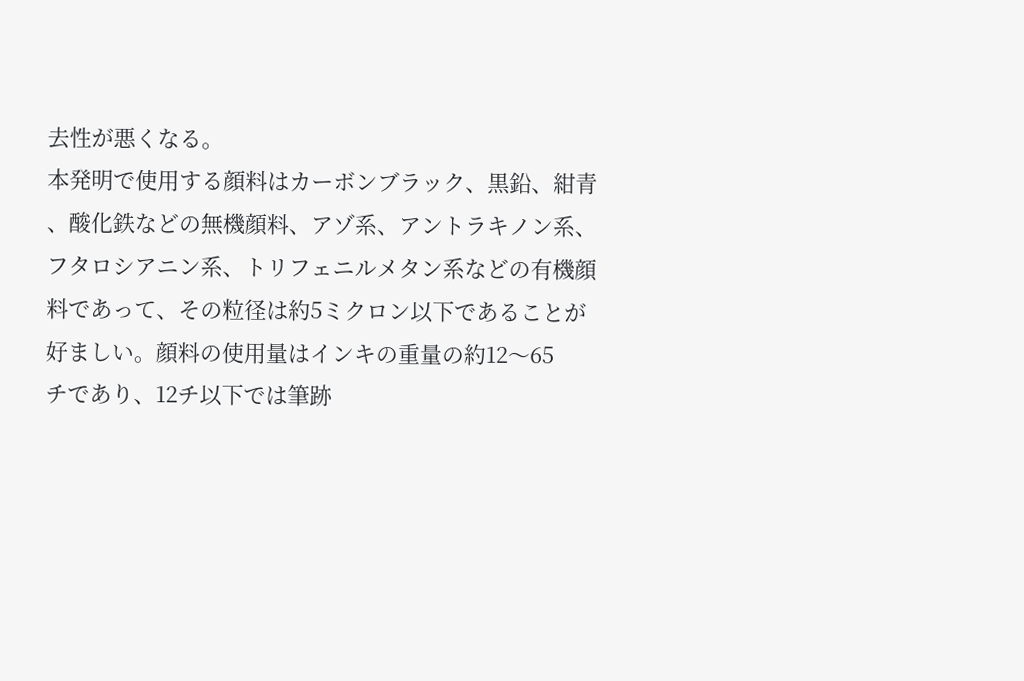去性が悪くなる。
本発明で使用する顔料はカーボンブラック、黒鉛、紺青
、酸化鉄などの無機顔料、アゾ系、アントラキノン系、
フタロシアニン系、トリフェニルメタン系などの有機顔
料であって、その粒径は約5ミクロン以下であることが
好ましい。顔料の使用量はインキの重量の約12〜65
チであり、12チ以下では筆跡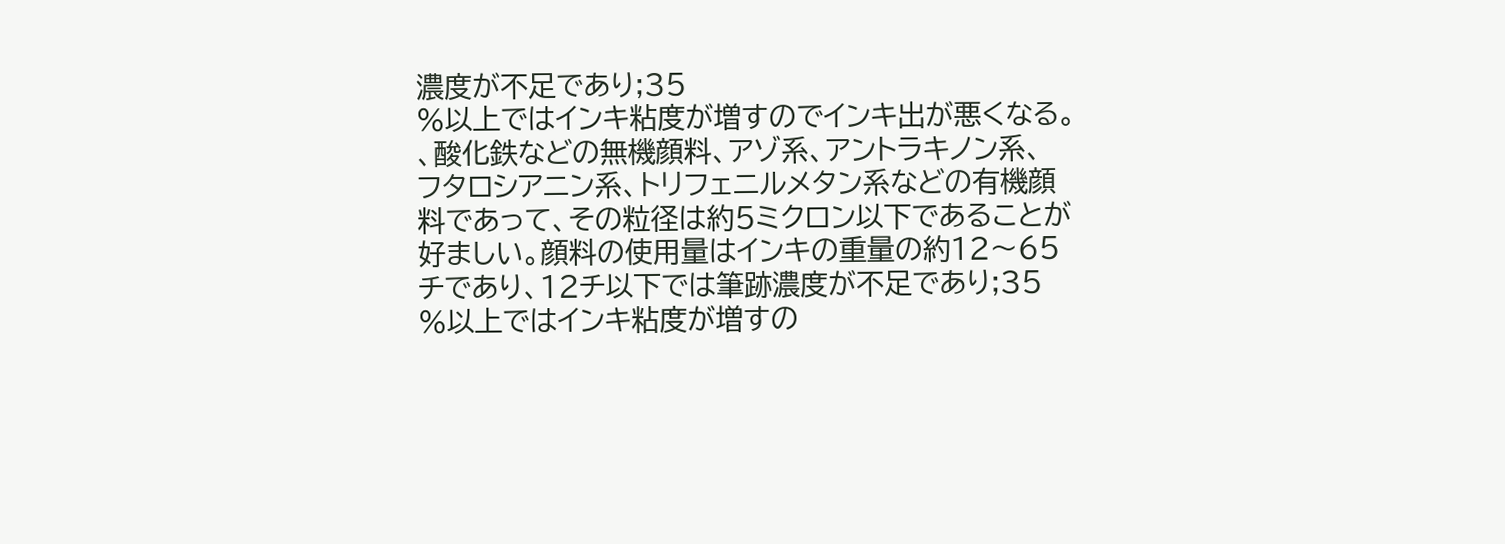濃度が不足であり;35
%以上ではインキ粘度が増すのでインキ出が悪くなる。
、酸化鉄などの無機顔料、アゾ系、アントラキノン系、
フタロシアニン系、トリフェニルメタン系などの有機顔
料であって、その粒径は約5ミクロン以下であることが
好ましい。顔料の使用量はインキの重量の約12〜65
チであり、12チ以下では筆跡濃度が不足であり;35
%以上ではインキ粘度が増すの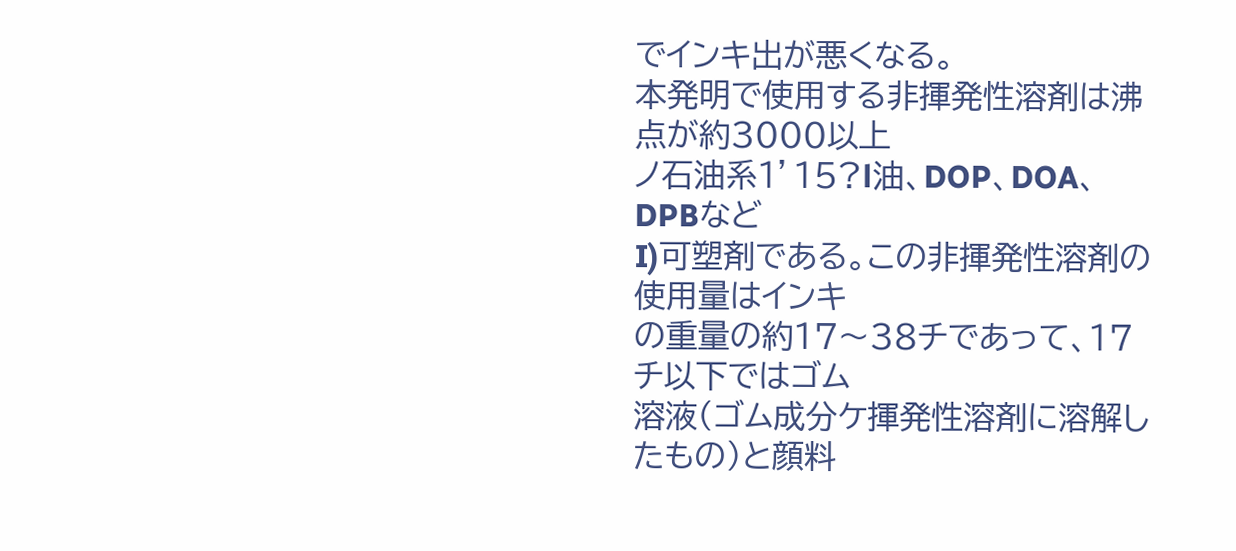でインキ出が悪くなる。
本発明で使用する非揮発性溶剤は沸点が約3000以上
ノ石油系1’15?l油、DOP、DOA、DPBなど
I)可塑剤である。この非揮発性溶剤の使用量はインキ
の重量の約17〜38チであって、17チ以下ではゴム
溶液(ゴム成分ケ揮発性溶剤に溶解したもの)と顔料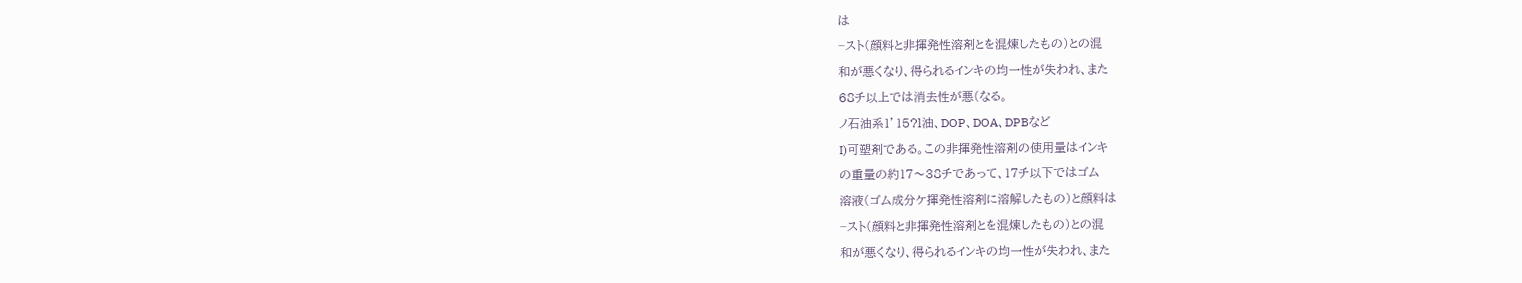は
−スト(顔料と非揮発性溶剤とを混煉したもの)との混
和が悪くなり、得られるインキの均一性が失われ、また
68チ以上では消去性が悪(なる。
ノ石油系1’15?l油、DOP、DOA、DPBなど
I)可塑剤である。この非揮発性溶剤の使用量はインキ
の重量の約17〜38チであって、17チ以下ではゴム
溶液(ゴム成分ケ揮発性溶剤に溶解したもの)と顔料は
−スト(顔料と非揮発性溶剤とを混煉したもの)との混
和が悪くなり、得られるインキの均一性が失われ、また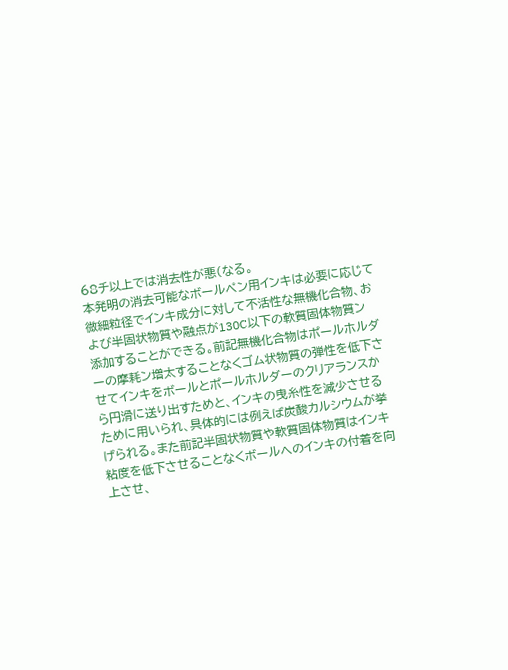68チ以上では消去性が悪(なる。
本発明の消去可能なボールペン用インキは必要に応じて
微細粒径でインキ成分に対して不活性な無機化合物、お
よび半固状物質や融点が130C以下の軟質固体物質ン
添加することができる。前記無機化合物はポールホルダ
ーの摩耗ン増太することなくゴム状物質の弾性を低下さ
せてインキをボールとポールホルダーのクリアランスか
ら円滑に送り出すためと、インキの曳糸性を減少させる
ために用いられ、具体的には例えば炭酸カルシウムが挙
げられる。また前記半固状物質や軟質固体物質はインキ
粘度を低下させることなくボールへのインキの付着を向
上させ、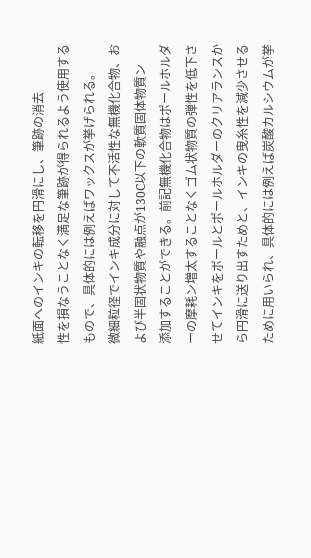紙面へのインキの転移を円滑にし、筆跡の消去
性を損なうことなく満足な筆跡が得られるよう使用する
もので、具体的には例えばワックスが挙げられる。
微細粒径でインキ成分に対して不活性な無機化合物、お
よび半固状物質や融点が130C以下の軟質固体物質ン
添加することができる。前記無機化合物はポールホルダ
ーの摩耗ン増太することなくゴム状物質の弾性を低下さ
せてインキをボールとポールホルダーのクリアランスか
ら円滑に送り出すためと、インキの曳糸性を減少させる
ために用いられ、具体的には例えば炭酸カルシウムが挙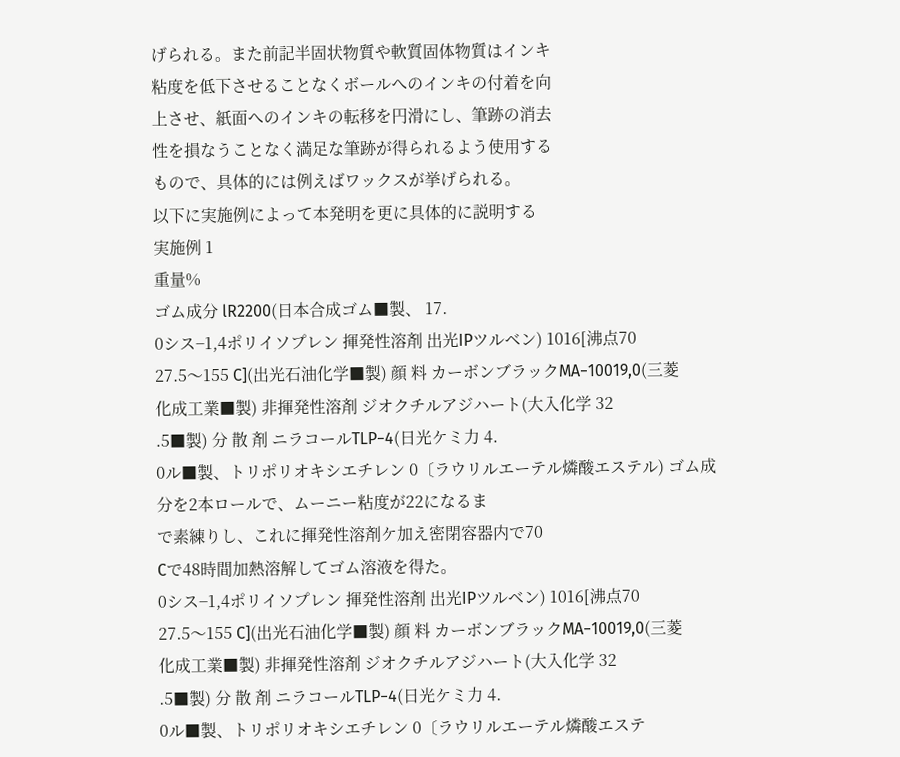げられる。また前記半固状物質や軟質固体物質はインキ
粘度を低下させることなくボールへのインキの付着を向
上させ、紙面へのインキの転移を円滑にし、筆跡の消去
性を損なうことなく満足な筆跡が得られるよう使用する
もので、具体的には例えばワックスが挙げられる。
以下に実施例によって本発明を更に具体的に説明する
実施例 1
重量%
ゴム成分 lR2200(日本合成ゴム■製、 17.
0シス−1,4ポリイソプレン 揮発性溶剤 出光IPツルベン) 1016[沸点70
27.5〜155 C](出光石油化学■製) 顔 料 カーボンブラックMA−10019,0(三菱
化成工業■製) 非揮発性溶剤 ジオクチルアジハート(大入化学 32
.5■製) 分 散 剤 ニラコールTLP−4(日光ケミ力 4.
0ル■製、トリポリオキシエチレン 0〔ラウリルエーテル燐酸エステル) ゴム成分を2本ロールで、ムーニー粘度が22になるま
で素練りし、これに揮発性溶剤ケ加え密閉容器内で70
Cで48時間加熱溶解してゴム溶液を得た。
0シス−1,4ポリイソプレン 揮発性溶剤 出光IPツルベン) 1016[沸点70
27.5〜155 C](出光石油化学■製) 顔 料 カーボンブラックMA−10019,0(三菱
化成工業■製) 非揮発性溶剤 ジオクチルアジハート(大入化学 32
.5■製) 分 散 剤 ニラコールTLP−4(日光ケミ力 4.
0ル■製、トリポリオキシエチレン 0〔ラウリルエーテル燐酸エステ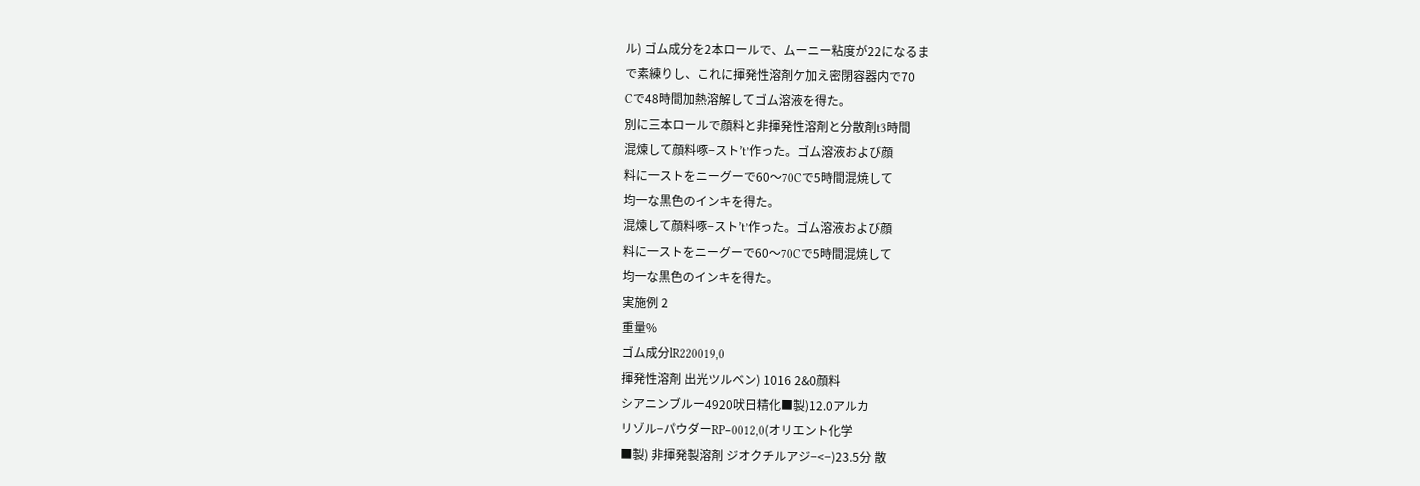ル) ゴム成分を2本ロールで、ムーニー粘度が22になるま
で素練りし、これに揮発性溶剤ケ加え密閉容器内で70
Cで48時間加熱溶解してゴム溶液を得た。
別に三本ロールで顔料と非揮発性溶剤と分散剤t3時間
混煉して顔料啄−スト’t’作った。ゴム溶液および顔
料に一ストをニーグーで60〜70Cで5時間混焼して
均一な黒色のインキを得た。
混煉して顔料啄−スト’t’作った。ゴム溶液および顔
料に一ストをニーグーで60〜70Cで5時間混焼して
均一な黒色のインキを得た。
実施例 2
重量%
ゴム成分lR220019,0
揮発性溶剤 出光ツルベン) 1016 2&0顔料
シアニンブルー4920吠日精化■製)12.0アルカ
リゾル−パウダーRP−0012,0(オリエント化学
■製) 非揮発製溶剤 ジオクチルアジ−<−)23.5分 散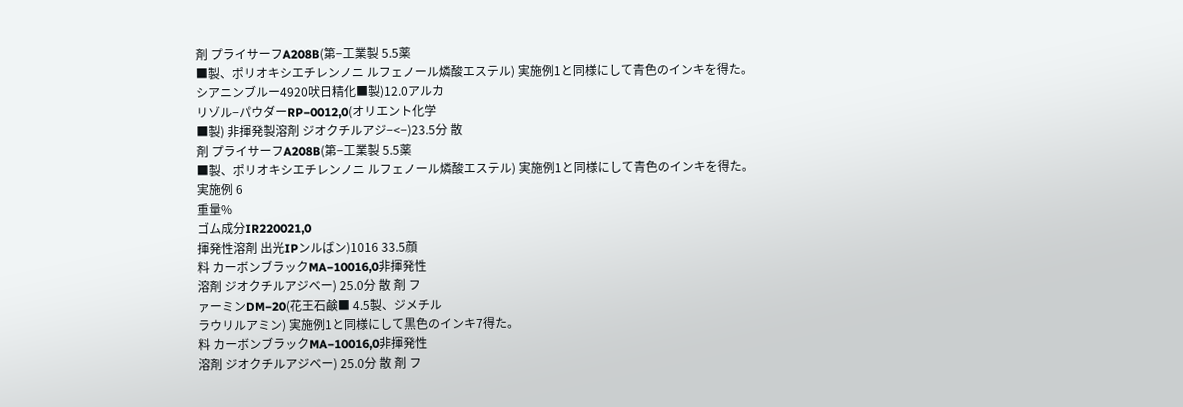剤 プライサーフA208B(第−工業製 5.5薬
■製、ポリオキシエチレンノニ ルフェノール燐酸エステル) 実施例1と同様にして青色のインキを得た。
シアニンブルー4920吠日精化■製)12.0アルカ
リゾル−パウダーRP−0012,0(オリエント化学
■製) 非揮発製溶剤 ジオクチルアジ−<−)23.5分 散
剤 プライサーフA208B(第−工業製 5.5薬
■製、ポリオキシエチレンノニ ルフェノール燐酸エステル) 実施例1と同様にして青色のインキを得た。
実施例 6
重量%
ゴム成分IR220021,0
揮発性溶剤 出光IPンルばン)1016 33.5顔
料 カーボンブラックMA−10016,0非揮発性
溶剤 ジオクチルアジベー) 25.0分 散 剤 フ
ァーミンDM−20(花王石鹸■ 4.5製、ジメチル
ラウリルアミン) 実施例1と同様にして黒色のインキ7得た。
料 カーボンブラックMA−10016,0非揮発性
溶剤 ジオクチルアジベー) 25.0分 散 剤 フ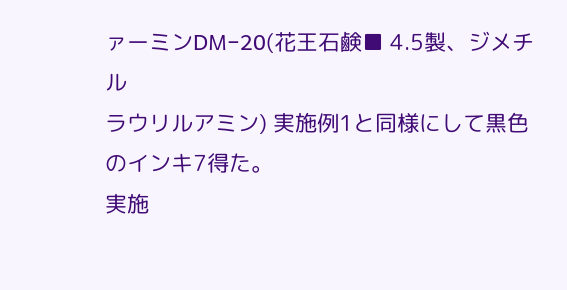ァーミンDM−20(花王石鹸■ 4.5製、ジメチル
ラウリルアミン) 実施例1と同様にして黒色のインキ7得た。
実施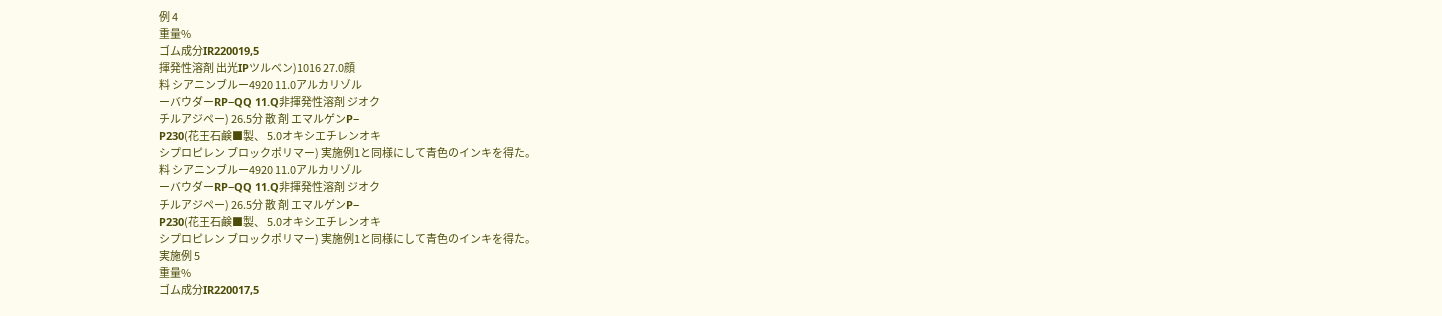例 4
重量%
ゴム成分IR220019,5
揮発性溶剤 出光IPツルベン)1016 27.0顔
料 シアニンブルー4920 11.0アルカリゾル
ーバウダーRP−QQ 11.Q非揮発性溶剤 ジオク
チルアジペー) 26.5分 散 剤 エマルゲンP−
P230(花王石鹸■製、 5.0オキシエチレンオキ
シプロピレン ブロックポリマー) 実施例1と同様にして青色のインキを得た。
料 シアニンブルー4920 11.0アルカリゾル
ーバウダーRP−QQ 11.Q非揮発性溶剤 ジオク
チルアジペー) 26.5分 散 剤 エマルゲンP−
P230(花王石鹸■製、 5.0オキシエチレンオキ
シプロピレン ブロックポリマー) 実施例1と同様にして青色のインキを得た。
実施例 5
重量%
ゴム成分IR220017,5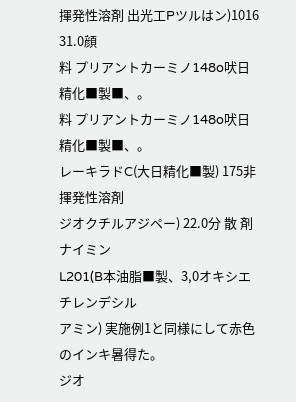揮発性溶剤 出光工Pツルはン)1016 31.0顔
料 プリアントカーミノ148o吠日精化■製■、。
料 プリアントカーミノ148o吠日精化■製■、。
レーキラドC(大日精化■製) 175非揮発性溶剤
ジオクチルアジペー) 22.0分 散 剤 ナイミン
L201(B本油脂■製、3,0オキシエチレンデシル
アミン) 実施例1と同様にして赤色のインキ暑得た。
ジオ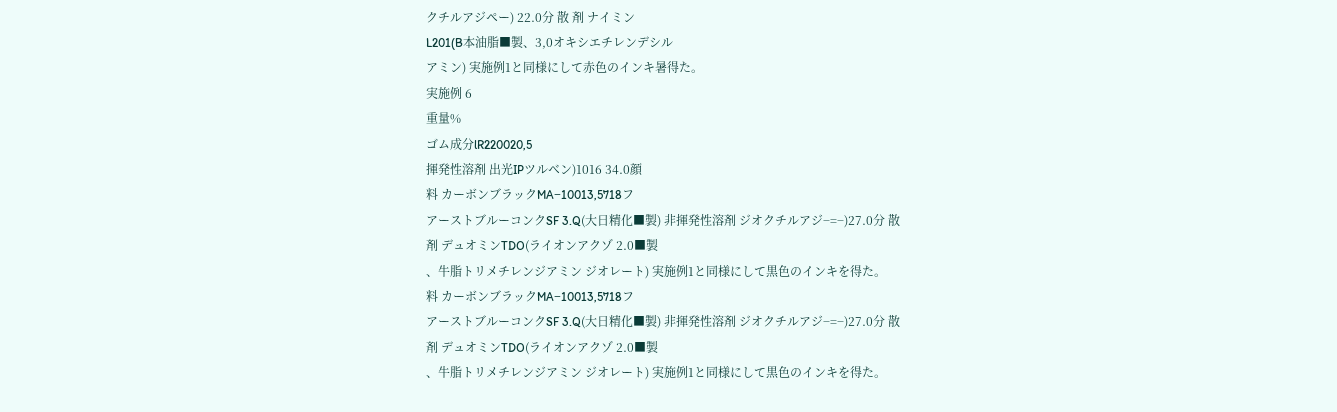クチルアジペー) 22.0分 散 剤 ナイミン
L201(B本油脂■製、3,0オキシエチレンデシル
アミン) 実施例1と同様にして赤色のインキ暑得た。
実施例 6
重量%
ゴム成分lR220020,5
揮発性溶剤 出光IPツルベン)1016 34.0顔
料 カーボンブラックMA−10013,5718フ
アーストブルーコンクSF 3.Q(大日精化■製) 非揮発性溶剤 ジオクチルアジ−=−)27.0分 散
剤 デュオミンTDO(ライオンアクゾ 2.0■製
、牛脂トリメチレンジアミン ジオレート) 実施例1と同様にして黒色のインキを得た。
料 カーボンブラックMA−10013,5718フ
アーストブルーコンクSF 3.Q(大日精化■製) 非揮発性溶剤 ジオクチルアジ−=−)27.0分 散
剤 デュオミンTDO(ライオンアクゾ 2.0■製
、牛脂トリメチレンジアミン ジオレート) 実施例1と同様にして黒色のインキを得た。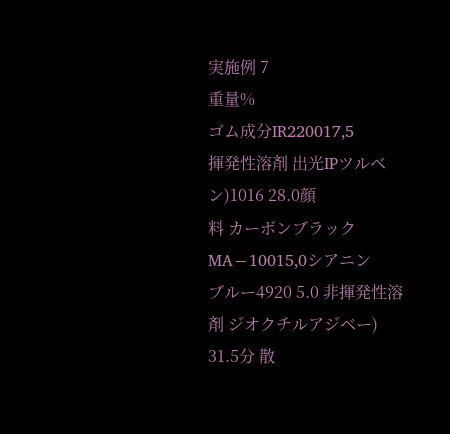実施例 7
重量%
ゴム成分IR220017,5
揮発性溶剤 出光IPツルベン)1016 28.0顔
料 カーボンブラックMA−10015,0シアニン
ブルー4920 5.0 非揮発性溶剤 ジオクチルアジベー) 31.5分 散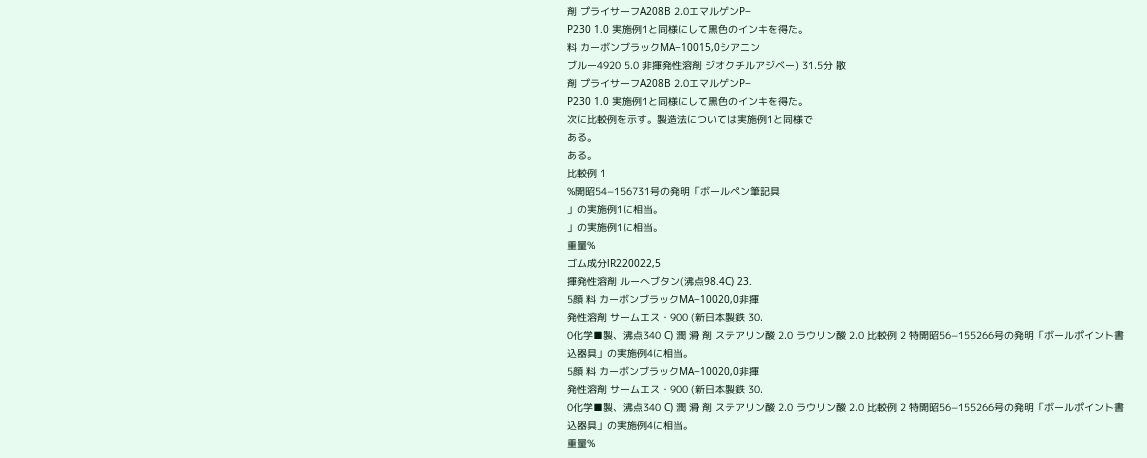剤 プライサーフA208B 2.0エマルゲンP−
P230 1.0 実施例1と同様にして黒色のインキを得た。
料 カーボンブラックMA−10015,0シアニン
ブルー4920 5.0 非揮発性溶剤 ジオクチルアジベー) 31.5分 散
剤 プライサーフA208B 2.0エマルゲンP−
P230 1.0 実施例1と同様にして黒色のインキを得た。
次に比較例を示す。製造法については実施例1と同様で
ある。
ある。
比較例 1
%開昭54−156731号の発明「ボールペン筆記具
」の実施例1に相当。
」の実施例1に相当。
重量%
ゴム成分lR220022,5
揮発性溶剤 ルーへブタン(沸点98.4C) 23.
5顔 料 カーボンブラックMA−10020,0非揮
発性溶剤 サームエス・900 (新日本製鉄 30.
0化学■製、沸点340 C) 潤 滑 剤 ステアリン酸 2.0 ラウリン酸 2.0 比較例 2 特開昭56−155266号の発明「ボールポイント書
込器具」の実施例4に相当。
5顔 料 カーボンブラックMA−10020,0非揮
発性溶剤 サームエス・900 (新日本製鉄 30.
0化学■製、沸点340 C) 潤 滑 剤 ステアリン酸 2.0 ラウリン酸 2.0 比較例 2 特開昭56−155266号の発明「ボールポイント書
込器具」の実施例4に相当。
重量%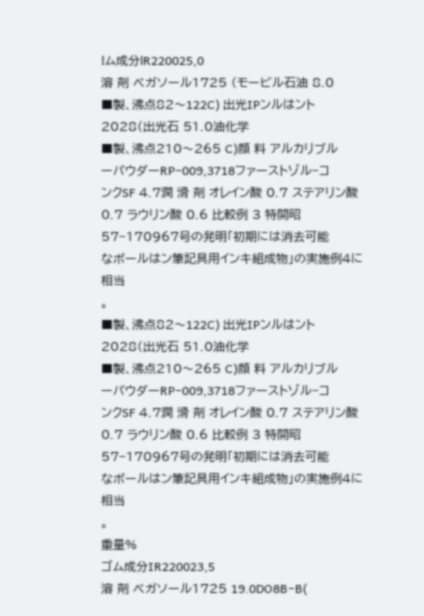!ム成分lR220025,0
溶 剤 ベガソール1725 (モービル石油 8.0
■製、沸点82〜122C) 出光IPンルはント2028(出光石 51.0油化学
■製、沸点210〜265 C)顔 料 アルカリブル
ーパウダーRP−009,3718ファーストゾル−コ
ンクSF 4.7潤 滑 剤 オレイン酸 0.7 ステアリン酸 0.7 ラウリン酸 0.6 比較例 3 特開昭57−170967号の発明「初期には消去可能
なボールはン筆記具用インキ組成物」の実施例4に相当
。
■製、沸点82〜122C) 出光IPンルはント2028(出光石 51.0油化学
■製、沸点210〜265 C)顔 料 アルカリブル
ーパウダーRP−009,3718ファーストゾル−コ
ンクSF 4.7潤 滑 剤 オレイン酸 0.7 ステアリン酸 0.7 ラウリン酸 0.6 比較例 3 特開昭57−170967号の発明「初期には消去可能
なボールはン筆記具用インキ組成物」の実施例4に相当
。
重量%
ゴム成分IR220023,5
溶 剤 ベガソール1725 19.0DO8B−B(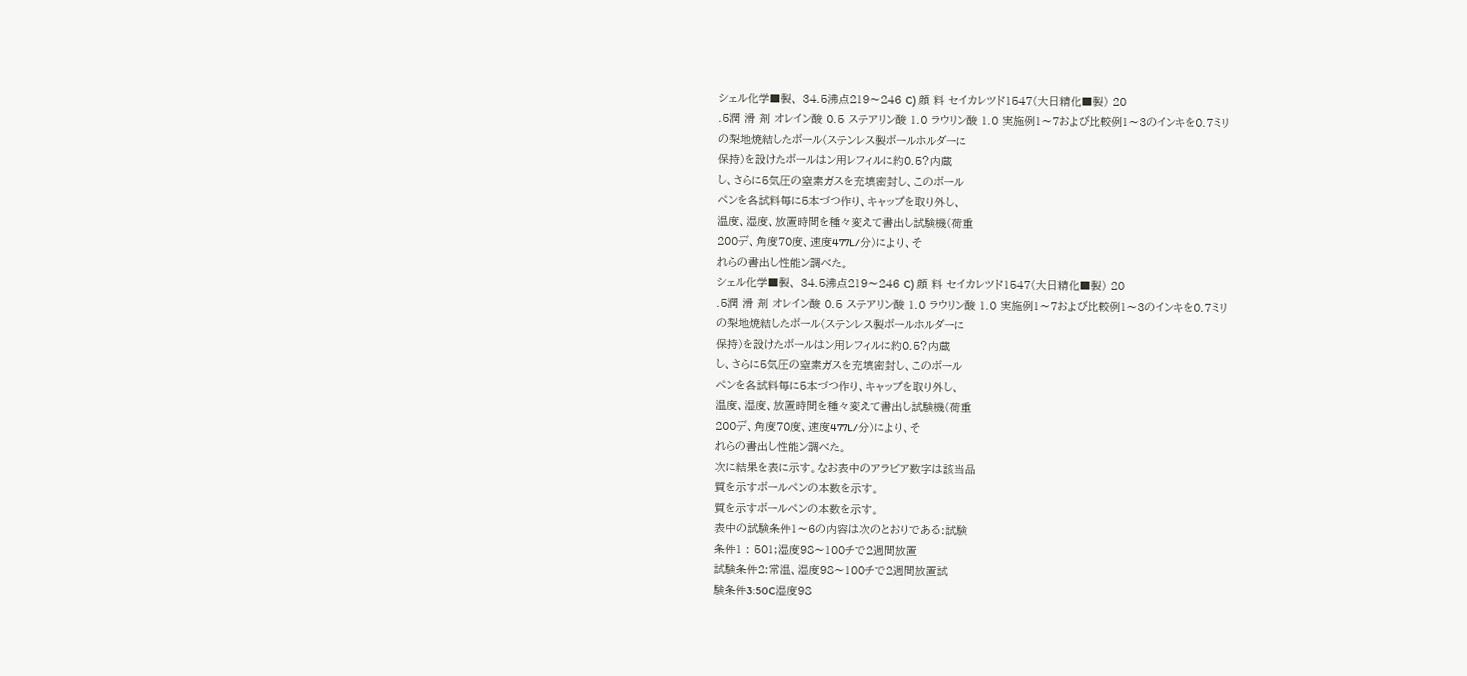シェル化学■製、 34.5沸点219〜246 C) 顔 料 セイカレツド1547(大日精化■製) 20
.5潤 滑 剤 オレイン酸 0.5 ステアリン酸 1.0 ラウリン酸 1.0 実施例1〜7および比較例1〜3のインキを0.7ミリ
の梨地焼結したボール(ステンレス製ボールホルダーに
保持)を設けたボールはン用レフィルに約0.5?内蔵
し、さらに5気圧の窒素ガスを充填密封し、このボール
ペンを各試料毎に5本づつ作り、キャップを取り外し、
温度、湿度、放置時間を種々変えて書出し試験機(荷重
200デ、角度70度、速度477L/分)により、そ
れらの書出し性能ン調べた。
シェル化学■製、 34.5沸点219〜246 C) 顔 料 セイカレツド1547(大日精化■製) 20
.5潤 滑 剤 オレイン酸 0.5 ステアリン酸 1.0 ラウリン酸 1.0 実施例1〜7および比較例1〜3のインキを0.7ミリ
の梨地焼結したボール(ステンレス製ボールホルダーに
保持)を設けたボールはン用レフィルに約0.5?内蔵
し、さらに5気圧の窒素ガスを充填密封し、このボール
ペンを各試料毎に5本づつ作り、キャップを取り外し、
温度、湿度、放置時間を種々変えて書出し試験機(荷重
200デ、角度70度、速度477L/分)により、そ
れらの書出し性能ン調べた。
次に結果を表に示す。なお表中のアラビア数字は該当品
質を示すボールペンの本数を示す。
質を示すボールペンの本数を示す。
表中の試験条件1〜6の内容は次のとおりである:試験
条件1 : 501;湿度98〜100チで2週間放置
試験条件2:常温、湿度98〜100チで2週間放置試
験条件3:50C湿度98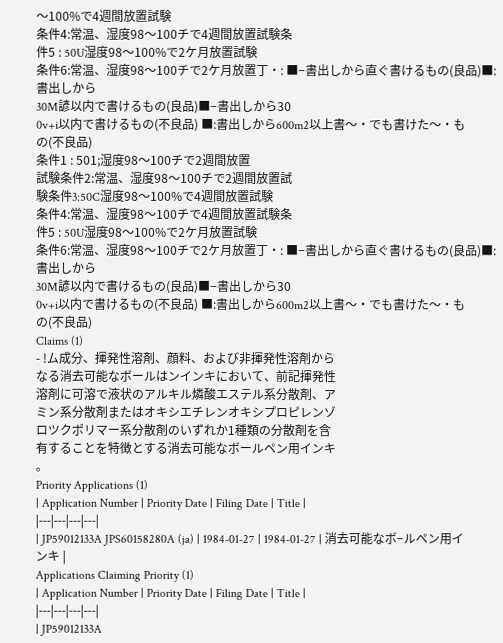〜100%で4週間放置試験
条件4:常温、湿度98〜100チで4週間放置試験条
件5 : 50U湿度98〜100%で2ケ月放置試験
条件6:常温、湿度98〜100チで2ケ月放置丁・: ■−書出しから直ぐ書けるもの(良品)■:書出しから
30M諺以内で書けるもの(良品)■−書出しから30
0v+i以内で書けるもの(不良品) ■:書出しから600m2以上書〜・でも書けた〜・も
の(不良品)
条件1 : 501;湿度98〜100チで2週間放置
試験条件2:常温、湿度98〜100チで2週間放置試
験条件3:50C湿度98〜100%で4週間放置試験
条件4:常温、湿度98〜100チで4週間放置試験条
件5 : 50U湿度98〜100%で2ケ月放置試験
条件6:常温、湿度98〜100チで2ケ月放置丁・: ■−書出しから直ぐ書けるもの(良品)■:書出しから
30M諺以内で書けるもの(良品)■−書出しから30
0v+i以内で書けるもの(不良品) ■:書出しから600m2以上書〜・でも書けた〜・も
の(不良品)
Claims (1)
- !ム成分、揮発性溶剤、顔料、および非揮発性溶剤から
なる消去可能なボールはンインキにおいて、前記揮発性
溶剤に可溶で液状のアルキル燐酸エステル系分散剤、ア
ミン系分散剤またはオキシエチレンオキシプロピレンゾ
ロツクポリマー系分散剤のいずれか1種類の分散剤を含
有することを特徴とする消去可能なボールペン用インキ
。
Priority Applications (1)
| Application Number | Priority Date | Filing Date | Title |
|---|---|---|---|
| JP59012133A JPS60158280A (ja) | 1984-01-27 | 1984-01-27 | 消去可能なボ−ルペン用インキ |
Applications Claiming Priority (1)
| Application Number | Priority Date | Filing Date | Title |
|---|---|---|---|
| JP59012133A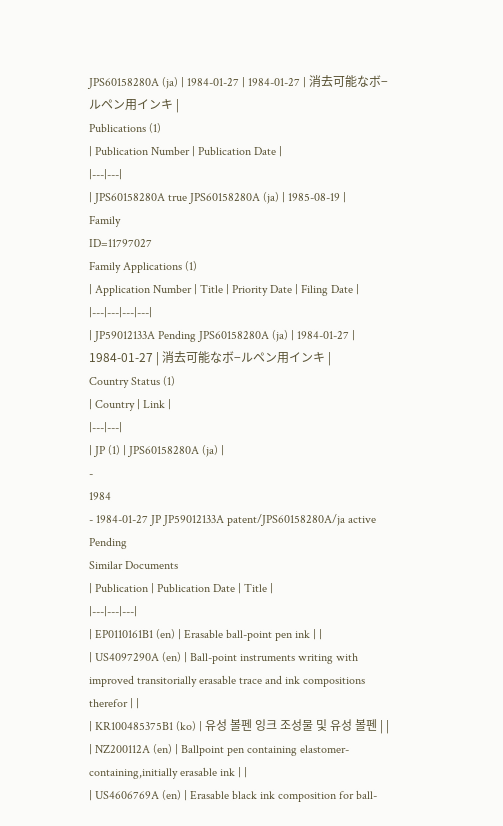JPS60158280A (ja) | 1984-01-27 | 1984-01-27 | 消去可能なボ−ルペン用インキ |
Publications (1)
| Publication Number | Publication Date |
|---|---|
| JPS60158280A true JPS60158280A (ja) | 1985-08-19 |
Family
ID=11797027
Family Applications (1)
| Application Number | Title | Priority Date | Filing Date |
|---|---|---|---|
| JP59012133A Pending JPS60158280A (ja) | 1984-01-27 | 1984-01-27 | 消去可能なボ−ルペン用インキ |
Country Status (1)
| Country | Link |
|---|---|
| JP (1) | JPS60158280A (ja) |
-
1984
- 1984-01-27 JP JP59012133A patent/JPS60158280A/ja active Pending
Similar Documents
| Publication | Publication Date | Title |
|---|---|---|
| EP0110161B1 (en) | Erasable ball-point pen ink | |
| US4097290A (en) | Ball-point instruments writing with improved transitorially erasable trace and ink compositions therefor | |
| KR100485375B1 (ko) | 유성 볼펜 잉크 조성물 및 유성 볼펜 | |
| NZ200112A (en) | Ballpoint pen containing elastomer-containing,initially erasable ink | |
| US4606769A (en) | Erasable black ink composition for ball-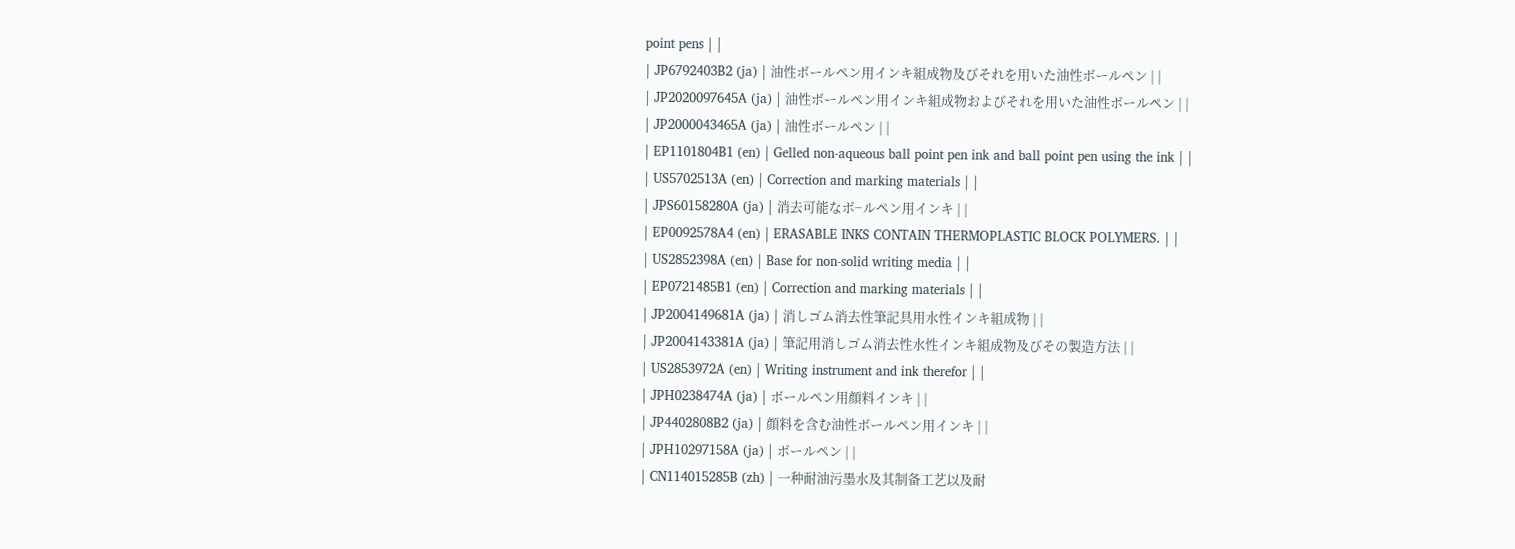point pens | |
| JP6792403B2 (ja) | 油性ボールペン用インキ組成物及びそれを用いた油性ボールペン | |
| JP2020097645A (ja) | 油性ボールペン用インキ組成物およびそれを用いた油性ボールペン | |
| JP2000043465A (ja) | 油性ボールペン | |
| EP1101804B1 (en) | Gelled non-aqueous ball point pen ink and ball point pen using the ink | |
| US5702513A (en) | Correction and marking materials | |
| JPS60158280A (ja) | 消去可能なボ−ルペン用インキ | |
| EP0092578A4 (en) | ERASABLE INKS CONTAIN THERMOPLASTIC BLOCK POLYMERS. | |
| US2852398A (en) | Base for non-solid writing media | |
| EP0721485B1 (en) | Correction and marking materials | |
| JP2004149681A (ja) | 消しゴム消去性筆記具用水性インキ組成物 | |
| JP2004143381A (ja) | 筆記用消しゴム消去性水性インキ組成物及びその製造方法 | |
| US2853972A (en) | Writing instrument and ink therefor | |
| JPH0238474A (ja) | ボールペン用顔料インキ | |
| JP4402808B2 (ja) | 顔料を含む油性ボールペン用インキ | |
| JPH10297158A (ja) | ボールペン | |
| CN114015285B (zh) | 一种耐油污墨水及其制备工艺以及耐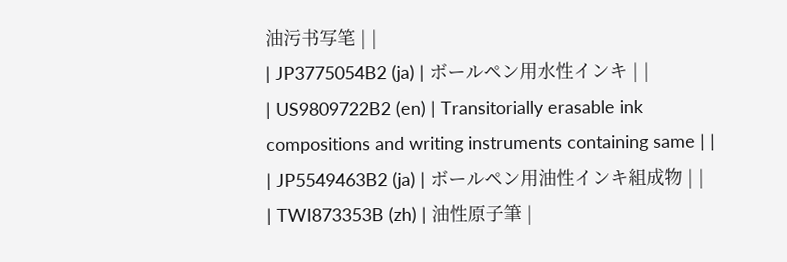油污书写笔 | |
| JP3775054B2 (ja) | ボールペン用水性インキ | |
| US9809722B2 (en) | Transitorially erasable ink compositions and writing instruments containing same | |
| JP5549463B2 (ja) | ボールペン用油性インキ組成物 | |
| TWI873353B (zh) | 油性原子筆 |